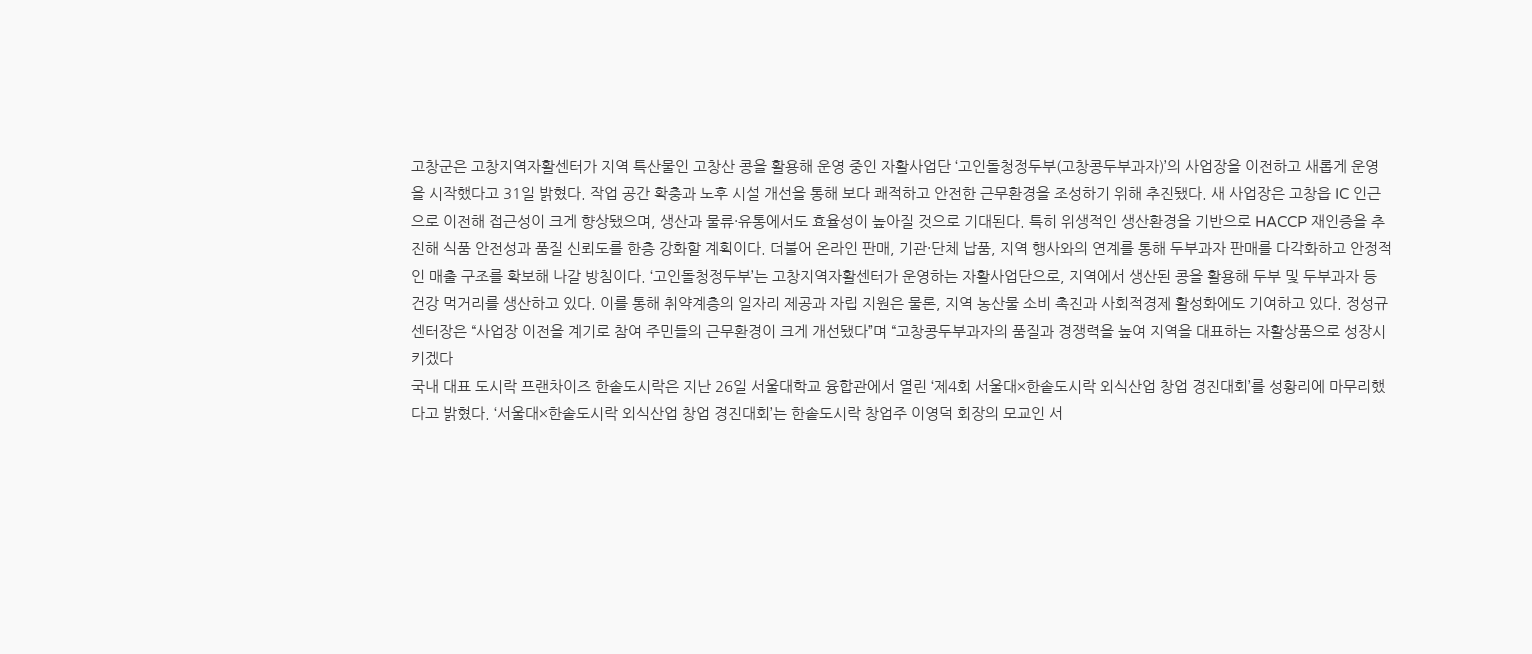고창군은 고창지역자활센터가 지역 특산물인 고창산 콩을 활용해 운영 중인 자활사업단 ‘고인돌청정두부(고창콩두부과자)’의 사업장을 이전하고 새롭게 운영을 시작했다고 31일 밝혔다. 작업 공간 확충과 노후 시설 개선을 통해 보다 쾌적하고 안전한 근무환경을 조성하기 위해 추진됐다. 새 사업장은 고창읍 IC 인근으로 이전해 접근성이 크게 향상됐으며, 생산과 물류·유통에서도 효율성이 높아질 것으로 기대된다. 특히 위생적인 생산환경을 기반으로 HACCP 재인증을 추진해 식품 안전성과 품질 신뢰도를 한층 강화할 계획이다. 더불어 온라인 판매, 기관·단체 납품, 지역 행사와의 연계를 통해 두부과자 판매를 다각화하고 안정적인 매출 구조를 확보해 나갈 방침이다. ‘고인돌청정두부’는 고창지역자활센터가 운영하는 자활사업단으로, 지역에서 생산된 콩을 활용해 두부 및 두부과자 등 건강 먹거리를 생산하고 있다. 이를 통해 취약계층의 일자리 제공과 자립 지원은 물론, 지역 농산물 소비 촉진과 사회적경제 활성화에도 기여하고 있다. 정성규 센터장은 “사업장 이전을 계기로 참여 주민들의 근무환경이 크게 개선됐다”며 “고창콩두부과자의 품질과 경쟁력을 높여 지역을 대표하는 자활상품으로 성장시키겠다
국내 대표 도시락 프랜차이즈 한솥도시락은 지난 26일 서울대학교 융합관에서 열린 ‘제4회 서울대×한솥도시락 외식산업 창업 경진대회’를 성황리에 마무리했다고 밝혔다. ‘서울대×한솥도시락 외식산업 창업 경진대회’는 한솥도시락 창업주 이영덕 회장의 모교인 서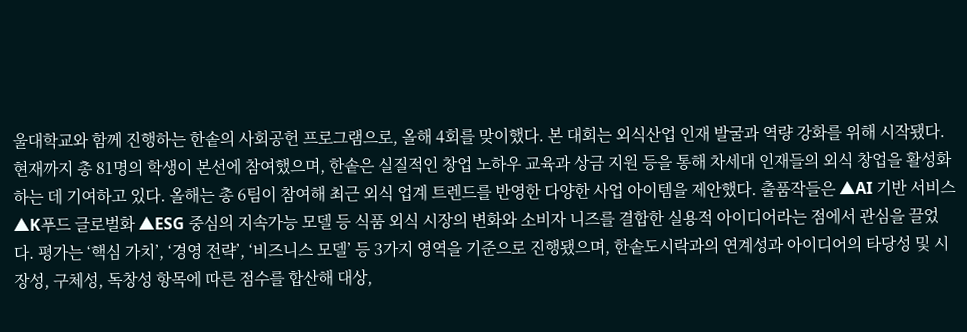울대학교와 함께 진행하는 한솥의 사회공헌 프로그램으로, 올해 4회를 맞이했다. 본 대회는 외식산업 인재 발굴과 역량 강화를 위해 시작됐다. 현재까지 총 81명의 학생이 본선에 참여했으며, 한솥은 실질적인 창업 노하우 교육과 상금 지원 등을 통해 차세대 인재들의 외식 창업을 활성화하는 데 기여하고 있다. 올해는 총 6팀이 참여해 최근 외식 업계 트렌드를 반영한 다양한 사업 아이템을 제안했다. 출품작들은 ▲AI 기반 서비스 ▲K푸드 글로벌화 ▲ESG 중심의 지속가능 모델 등 식품 외식 시장의 변화와 소비자 니즈를 결합한 실용적 아이디어라는 점에서 관심을 끌었다. 평가는 ‘핵심 가치’, ‘경영 전략’, ‘비즈니스 모델’ 등 3가지 영역을 기준으로 진행됐으며, 한솥도시락과의 연계성과 아이디어의 타당성 및 시장성, 구체성, 독창성 항목에 따른 점수를 합산해 대상,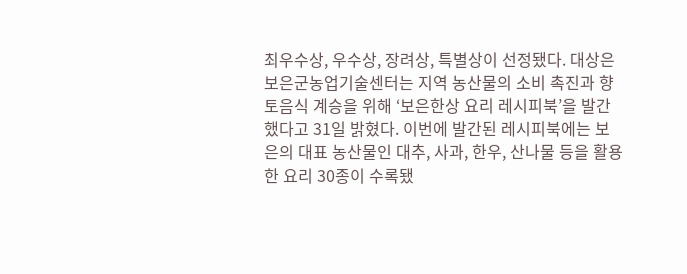최우수상, 우수상, 장려상, 특별상이 선정됐다. 대상은
보은군농업기술센터는 지역 농산물의 소비 촉진과 향토음식 계승을 위해 ‘보은한상 요리 레시피북’을 발간했다고 31일 밝혔다. 이번에 발간된 레시피북에는 보은의 대표 농산물인 대추, 사과, 한우, 산나물 등을 활용한 요리 30종이 수록됐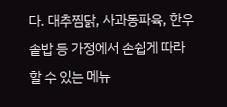다. 대추찜닭, 사과동파육, 한우솥밥 등 가정에서 손쉽게 따라 할 수 있는 메뉴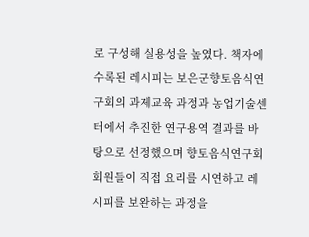로 구성해 실용성을 높였다. 책자에 수록된 레시피는 보은군향토음식연구회의 과제교육 과정과 농업기술센터에서 추진한 연구용역 결과를 바탕으로 선정했으며 향토음식연구회 회원들이 직접 요리를 시연하고 레시피를 보완하는 과정을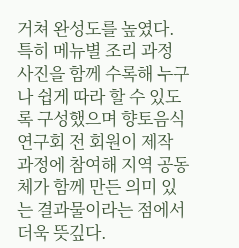거쳐 완성도를 높였다. 특히 메뉴별 조리 과정 사진을 함께 수록해 누구나 쉽게 따라 할 수 있도록 구성했으며 향토음식연구회 전 회원이 제작 과정에 참여해 지역 공동체가 함께 만든 의미 있는 결과물이라는 점에서 더욱 뜻깊다.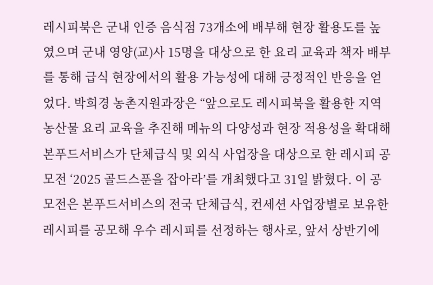레시피북은 군내 인증 음식점 73개소에 배부해 현장 활용도를 높였으며 군내 영양(교)사 15명을 대상으로 한 요리 교육과 책자 배부를 통해 급식 현장에서의 활용 가능성에 대해 긍정적인 반응을 얻었다. 박희경 농촌지원과장은 “앞으로도 레시피북을 활용한 지역 농산물 요리 교육을 추진해 메뉴의 다양성과 현장 적용성을 확대해
본푸드서비스가 단체급식 및 외식 사업장을 대상으로 한 레시피 공모전 ‘2025 골드스푼을 잡아라’를 개최했다고 31일 밝혔다. 이 공모전은 본푸드서비스의 전국 단체급식, 컨세션 사업장별로 보유한 레시피를 공모해 우수 레시피를 선정하는 행사로, 앞서 상반기에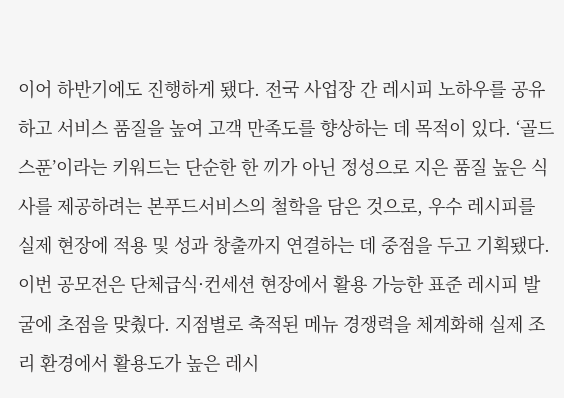이어 하반기에도 진행하게 됐다. 전국 사업장 간 레시피 노하우를 공유하고 서비스 품질을 높여 고객 만족도를 향상하는 데 목적이 있다. ‘골드스푼’이라는 키워드는 단순한 한 끼가 아닌 정성으로 지은 품질 높은 식사를 제공하려는 본푸드서비스의 철학을 담은 것으로, 우수 레시피를 실제 현장에 적용 및 성과 창출까지 연결하는 데 중점을 두고 기획됐다. 이번 공모전은 단체급식·컨세션 현장에서 활용 가능한 표준 레시피 발굴에 초점을 맞췄다. 지점별로 축적된 메뉴 경쟁력을 체계화해 실제 조리 환경에서 활용도가 높은 레시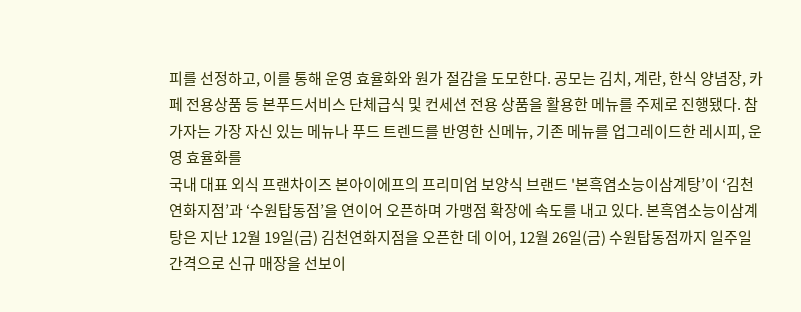피를 선정하고, 이를 통해 운영 효율화와 원가 절감을 도모한다. 공모는 김치, 계란, 한식 양념장, 카페 전용상품 등 본푸드서비스 단체급식 및 컨세션 전용 상품을 활용한 메뉴를 주제로 진행됐다. 참가자는 가장 자신 있는 메뉴나 푸드 트렌드를 반영한 신메뉴, 기존 메뉴를 업그레이드한 레시피, 운영 효율화를
국내 대표 외식 프랜차이즈 본아이에프의 프리미엄 보양식 브랜드 '본흑염소능이삼계탕’이 ‘김천연화지점’과 ‘수원탑동점’을 연이어 오픈하며 가맹점 확장에 속도를 내고 있다. 본흑염소능이삼계탕은 지난 12월 19일(금) 김천연화지점을 오픈한 데 이어, 12월 26일(금) 수원탑동점까지 일주일 간격으로 신규 매장을 선보이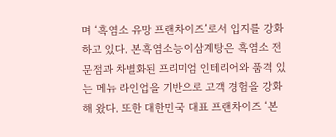며 ‘흑염소 유망 프랜차이즈’로서 입지를 강화하고 있다. 본흑염소능이삼계탕은 흑염소 전문점과 차별화된 프리미엄 인테리어와 품격 있는 메뉴 라인업을 기반으로 고객 경험을 강화해 왔다. 또한 대한민국 대표 프랜차이즈 ‘본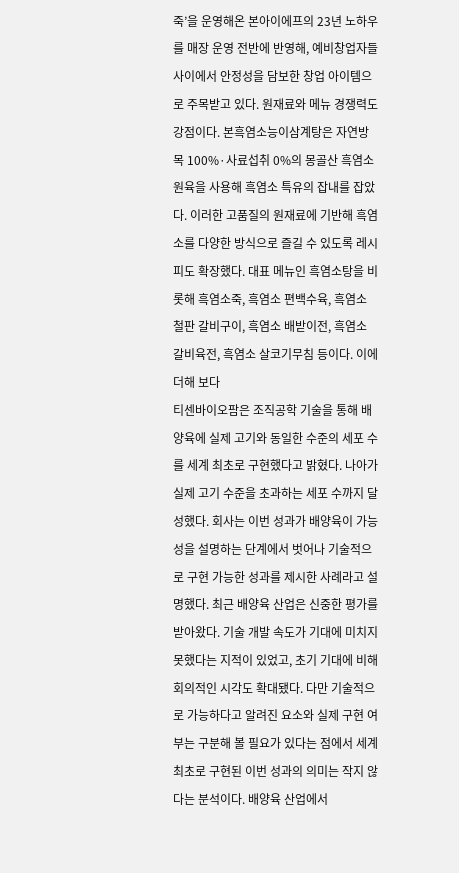죽’을 운영해온 본아이에프의 23년 노하우를 매장 운영 전반에 반영해, 예비창업자들 사이에서 안정성을 담보한 창업 아이템으로 주목받고 있다. 원재료와 메뉴 경쟁력도 강점이다. 본흑염소능이삼계탕은 자연방목 100%·사료섭취 0%의 몽골산 흑염소 원육을 사용해 흑염소 특유의 잡내를 잡았다. 이러한 고품질의 원재료에 기반해 흑염소를 다양한 방식으로 즐길 수 있도록 레시피도 확장했다. 대표 메뉴인 흑염소탕을 비롯해 흑염소죽, 흑염소 편백수육, 흑염소 철판 갈비구이, 흑염소 배받이전, 흑염소 갈비육전, 흑염소 살코기무침 등이다. 이에 더해 보다
티센바이오팜은 조직공학 기술을 통해 배양육에 실제 고기와 동일한 수준의 세포 수를 세계 최초로 구현했다고 밝혔다. 나아가 실제 고기 수준을 초과하는 세포 수까지 달성했다. 회사는 이번 성과가 배양육이 가능성을 설명하는 단계에서 벗어나 기술적으로 구현 가능한 성과를 제시한 사례라고 설명했다. 최근 배양육 산업은 신중한 평가를 받아왔다. 기술 개발 속도가 기대에 미치지 못했다는 지적이 있었고, 초기 기대에 비해 회의적인 시각도 확대됐다. 다만 기술적으로 가능하다고 알려진 요소와 실제 구현 여부는 구분해 볼 필요가 있다는 점에서 세계 최초로 구현된 이번 성과의 의미는 작지 않다는 분석이다. 배양육 산업에서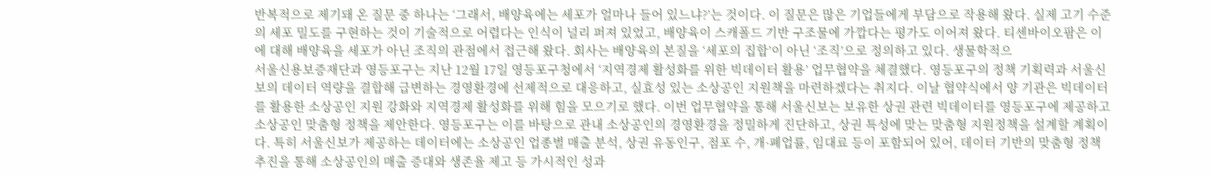반복적으로 제기돼 온 질문 중 하나는 ‘그래서, 배양육에는 세포가 얼마나 들어 있느냐?’는 것이다. 이 질문은 많은 기업들에게 부담으로 작용해 왔다. 실제 고기 수준의 세포 밀도를 구현하는 것이 기술적으로 어렵다는 인식이 널리 퍼져 있었고, 배양육이 스캐폴드 기반 구조물에 가깝다는 평가도 이어져 왔다. 티센바이오팜은 이에 대해 배양육을 세포가 아닌 조직의 관점에서 접근해 왔다. 회사는 배양육의 본질을 ‘세포의 집합’이 아닌 ‘조직’으로 정의하고 있다. 생물학적으
서울신용보증재단과 영등포구는 지난 12월 17일 영등포구청에서 ‘지역경제 활성화를 위한 빅데이터 활용’ 업무협약을 체결했다. 영등포구의 정책 기획력과 서울신보의 데이터 역량을 결합해 급변하는 경영환경에 선제적으로 대응하고, 실효성 있는 소상공인 지원책을 마련하겠다는 취지다. 이날 협약식에서 양 기관은 빅데이터를 활용한 소상공인 지원 강화와 지역경제 활성화를 위해 힘을 모으기로 했다. 이번 업무협약을 통해 서울신보는 보유한 상권 관련 빅데이터를 영등포구에 제공하고 소상공인 맞춤형 정책을 제안한다. 영등포구는 이를 바탕으로 관내 소상공인의 경영환경을 정밀하게 진단하고, 상권 특성에 맞는 맞춤형 지원정책을 설계할 계획이다. 특히 서울신보가 제공하는 데이터에는 소상공인 업종별 매출 분석, 상권 유동인구, 점포 수, 개·폐업률, 임대료 등이 포함되어 있어, 데이터 기반의 맞춤형 정책 추진을 통해 소상공인의 매출 증대와 생존율 제고 등 가시적인 성과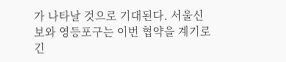가 나타날 것으로 기대된다. 서울신보와 영등포구는 이번 협약을 계기로 긴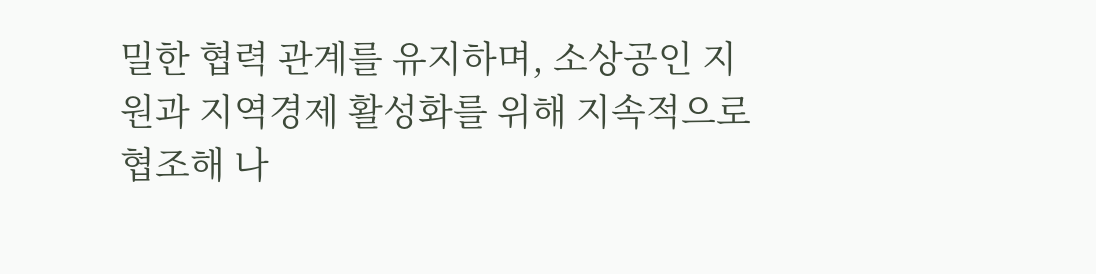밀한 협력 관계를 유지하며, 소상공인 지원과 지역경제 활성화를 위해 지속적으로 협조해 나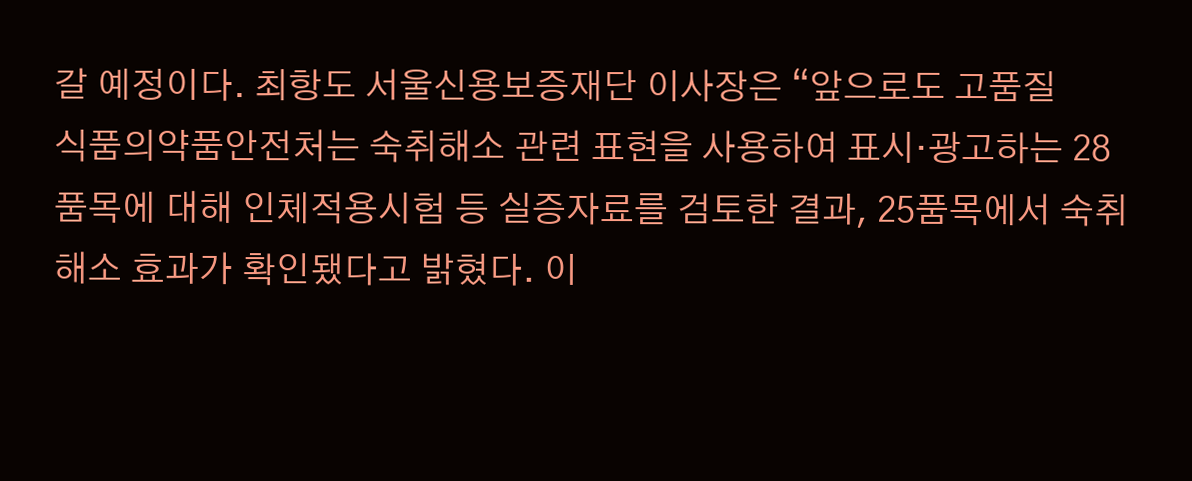갈 예정이다. 최항도 서울신용보증재단 이사장은 “앞으로도 고품질
식품의약품안전처는 숙취해소 관련 표현을 사용하여 표시·광고하는 28품목에 대해 인체적용시험 등 실증자료를 검토한 결과, 25품목에서 숙취해소 효과가 확인됐다고 밝혔다. 이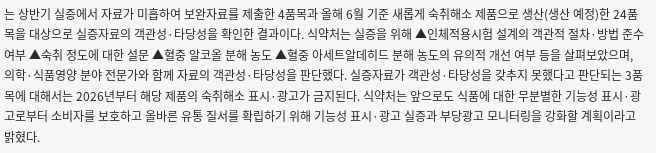는 상반기 실증에서 자료가 미흡하여 보완자료를 제출한 4품목과 올해 6월 기준 새롭게 숙취해소 제품으로 생산(생산 예정)한 24품목을 대상으로 실증자료의 객관성·타당성을 확인한 결과이다. 식약처는 실증을 위해 ▲인체적용시험 설계의 객관적 절차·방법 준수 여부 ▲숙취 정도에 대한 설문 ▲혈중 알코올 분해 농도 ▲혈중 아세트알데히드 분해 농도의 유의적 개선 여부 등을 살펴보았으며, 의학·식품영양 분야 전문가와 함께 자료의 객관성·타당성을 판단했다. 실증자료가 객관성·타당성을 갖추지 못했다고 판단되는 3품목에 대해서는 2026년부터 해당 제품의 숙취해소 표시·광고가 금지된다. 식약처는 앞으로도 식품에 대한 무분별한 기능성 표시·광고로부터 소비자를 보호하고 올바른 유통 질서를 확립하기 위해 기능성 표시·광고 실증과 부당광고 모니터링을 강화할 계획이라고 밝혔다.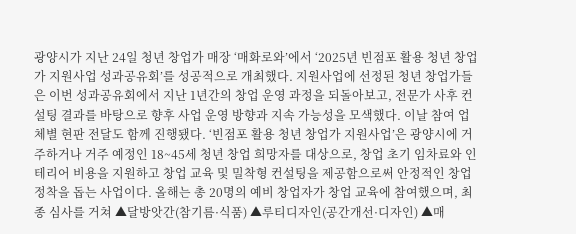광양시가 지난 24일 청년 창업가 매장 ‘매화로와’에서 ‘2025년 빈점포 활용 청년 창업가 지원사업 성과공유회’를 성공적으로 개최했다. 지원사업에 선정된 청년 창업가들은 이번 성과공유회에서 지난 1년간의 창업 운영 과정을 되돌아보고, 전문가 사후 컨설팅 결과를 바탕으로 향후 사업 운영 방향과 지속 가능성을 모색했다. 이날 참여 업체별 현판 전달도 함께 진행됐다. ‘빈점포 활용 청년 창업가 지원사업’은 광양시에 거주하거나 거주 예정인 18~45세 청년 창업 희망자를 대상으로, 창업 초기 임차료와 인테리어 비용을 지원하고 창업 교육 및 밀착형 컨설팅을 제공함으로써 안정적인 창업 정착을 돕는 사업이다. 올해는 총 20명의 예비 창업자가 창업 교육에 참여했으며, 최종 심사를 거쳐 ▲달방앗간(참기름·식품) ▲루티디자인(공간개선·디자인) ▲매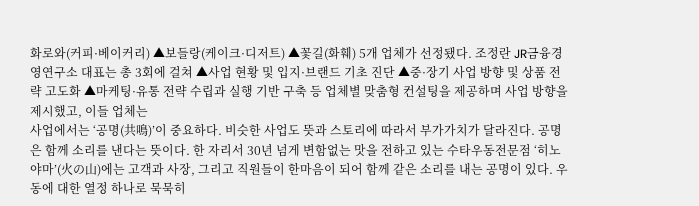화로와(커피·베이커리) ▲보들랑(케이크·디저트) ▲꽃길(화훼) 5개 업체가 선정됐다. 조정란 JR금융경영연구소 대표는 총 3회에 걸쳐 ▲사업 현황 및 입지·브랜드 기초 진단 ▲중·장기 사업 방향 및 상품 전략 고도화 ▲마케팅·유통 전략 수립과 실행 기반 구축 등 업체별 맞춤형 컨설팅을 제공하며 사업 방향을 제시했고, 이들 업체는
사업에서는 ‘공명(共鳴)’이 중요하다. 비슷한 사업도 뜻과 스토리에 따라서 부가가치가 달라진다. 공명은 함께 소리를 낸다는 뜻이다. 한 자리서 30년 넘게 변함없는 맛을 전하고 있는 수타우동전문점 ‘히노야마’(火の山)에는 고객과 사장, 그리고 직원들이 한마음이 되어 함께 같은 소리를 내는 공명이 있다. 우동에 대한 열정 하나로 묵묵히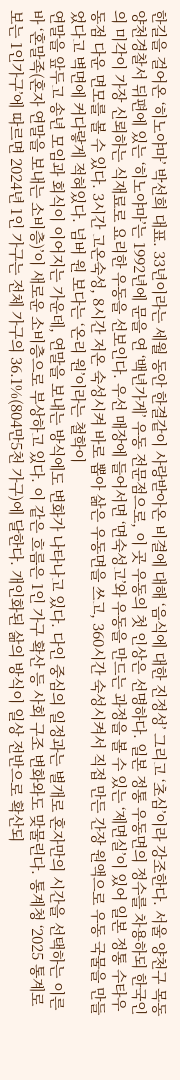한길을 걸어온 ‘히노야마’ 박선희 대표. 33년이라는 세월 동안 한결같이 사랑받아온 비결에 대해 ‘음식에 대한 진정성’ 그리고 ‘초심’이라 강조한다. 서울 양천구 목동 양천경찰서 뒤편에 있는 ‘히노야마’는 1992년에 문을 연 ‘백년가게’ 우동 전문점으로, 이 곳 우동의 첫 인상은 선명하다. 일본 정통 우동면의 정수를 차용하되 한국인의 미각이 가장 신뢰하는 식재료로 요리한 우동을 선보인다. 우선 매장에 들어서면 ‘면숙성고’와 우동을 만드는 과정을 볼 수 있는 ‘제면실’이 있어 일본 정통 수타우동점 다운 면모를 볼 수 있다. 3시간 고온숙성, 8시간 저온 숙성시켜 바로 뽑아 삶은 우동면을 쓰고, 360시간 숙성시켜서 직접 만든 간장 원액으로 우동 국물을 만들었다고 벽면에 커다랗게 적혀있다. 넘버 원 보다는 ‘온리 원’이라는 철학이
연말을 앞두고 송년 모임과 회식이 이어지는 가운데, 연말을 보내는 방식에도 변화가 나타나고 있다. 다인 중심의 일정과는 별개로 혼자만의 시간을 선택하는 이른바 ‘혼말족(혼자 연말을 보내는 소비층)’이 새로운 소비층으로 부상하고 있다. 이 같은 흐름은 1인 가구 확산 등 사회 구조 변화와도 맞물린다. 통계청 ‘2025 통계로 보는 1인가구’에 따르면 2024년 1인 가구는 전체 가구의 36.1%(804만5천 가구)에 달한다. 개인화된 삶의 방식이 일상 전반으로 확산되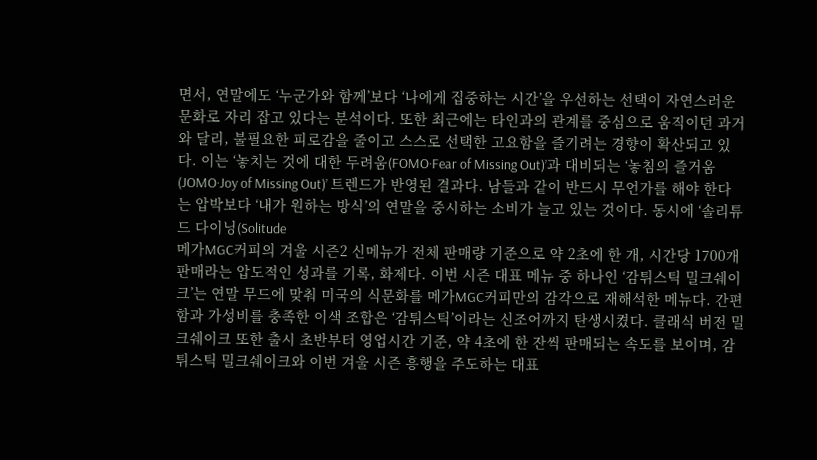면서, 연말에도 ‘누군가와 함께’보다 ‘나에게 집중하는 시간’을 우선하는 선택이 자연스러운 문화로 자리 잡고 있다는 분석이다. 또한 최근에는 타인과의 관계를 중심으로 움직이던 과거와 달리, 불필요한 피로감을 줄이고 스스로 선택한 고요함을 즐기려는 경향이 확산되고 있다. 이는 ‘놓치는 것에 대한 두려움(FOMO·Fear of Missing Out)’과 대비되는 ‘놓침의 즐거움(JOMO·Joy of Missing Out)’ 트렌드가 반영된 결과다. 남들과 같이 반드시 무언가를 해야 한다는 압박보다 ‘내가 원하는 방식’의 연말을 중시하는 소비가 늘고 있는 것이다. 동시에 ‘솔리튜드 다이닝(Solitude
메가MGC커피의 겨울 시즌2 신메뉴가 전체 판매량 기준으로 약 2초에 한 개, 시간당 1700개 판매라는 압도적인 성과를 기록, 화제다. 이번 시즌 대표 메뉴 중 하나인 ‘감튀스틱 밀크쉐이크’는 연말 무드에 맞춰 미국의 식문화를 메가MGC커피만의 감각으로 재해석한 메뉴다. 간편함과 가성비를 충족한 이색 조합은 ‘감튀스틱’이라는 신조어까지 탄생시켰다. 클래식 버전 밀크쉐이크 또한 출시 초반부터 영업시간 기준, 약 4초에 한 잔씩 판매되는 속도를 보이며, 감튀스틱 밀크쉐이크와 이번 겨울 시즌 흥행을 주도하는 대표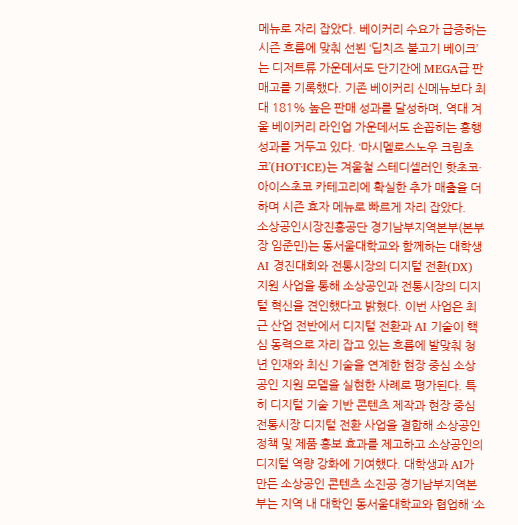메뉴로 자리 잡았다. 베이커리 수요가 급증하는 시즌 흐름에 맞춰 선뵌 ‘딥치즈 불고기 베이크’는 디저트류 가운데서도 단기간에 MEGA급 판매고를 기록했다. 기존 베이커리 신메뉴보다 최대 181% 높은 판매 성과를 달성하며, 역대 겨울 베이커리 라인업 가운데서도 손꼽히는 흥행 성과를 거두고 있다. ‘마시멜로스노우 크림초코’(HOT·ICE)는 겨울철 스테디셀러인 핫초코·아이스초코 카테고리에 확실한 추가 매출을 더하며 시즌 효자 메뉴로 빠르게 자리 잡았다.
소상공인시장진흥공단 경기남부지역본부(본부장 임준민)는 동서울대학교와 함께하는 대학생 AI 경진대회와 전통시장의 디지털 전환(DX) 지원 사업을 통해 소상공인과 전통시장의 디지털 혁신을 견인했다고 밝혔다. 이번 사업은 최근 산업 전반에서 디지털 전환과 AI 기술이 핵심 동력으로 자리 잡고 있는 흐름에 발맞춰 청년 인재와 최신 기술을 연계한 현장 중심 소상공인 지원 모델을 실현한 사례로 평가된다. 특히 디지털 기술 기반 콘텐츠 제작과 현장 중심 전통시장 디지털 전환 사업을 결합해 소상공인 정책 및 제품 홍보 효과를 제고하고 소상공인의 디지털 역량 강화에 기여했다. 대학생과 AI가 만든 소상공인 콘텐츠 소진공 경기남부지역본부는 지역 내 대학인 동서울대학교와 협업해 ‘소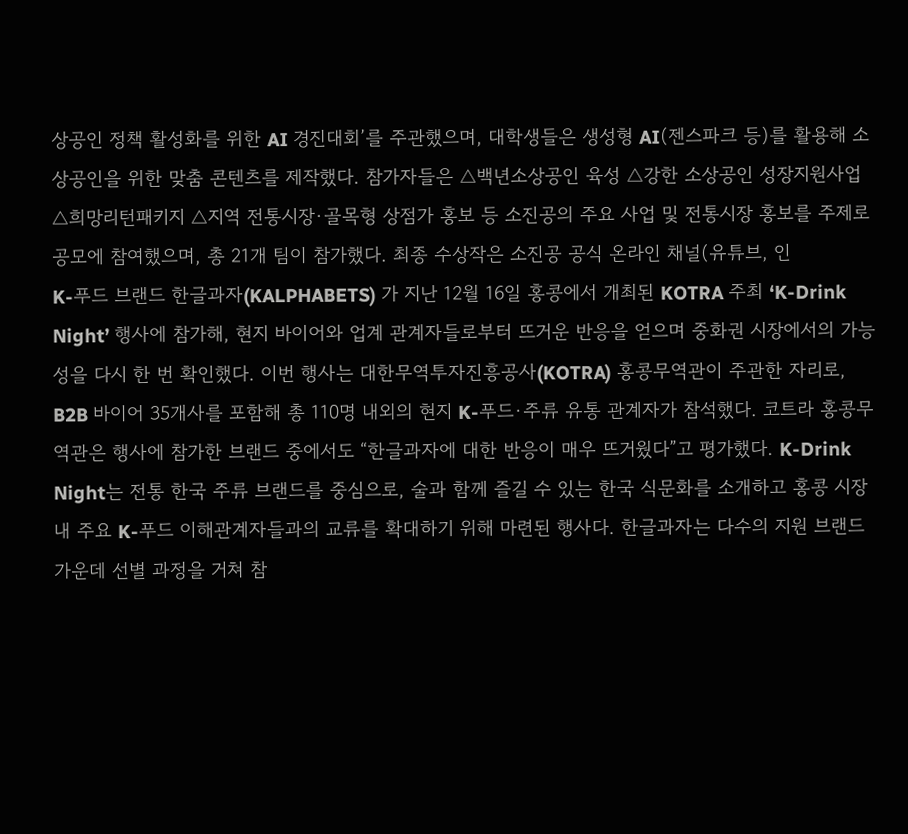상공인 정책 활성화를 위한 AI 경진대회’를 주관했으며, 대학생들은 생성형 AI(젠스파크 등)를 활용해 소상공인을 위한 맞춤 콘텐츠를 제작했다. 참가자들은 △백년소상공인 육성 △강한 소상공인 성장지원사업 △희망리턴패키지 △지역 전통시장·골목형 상점가 홍보 등 소진공의 주요 사업 및 전통시장 홍보를 주제로 공모에 참여했으며, 총 21개 팀이 참가했다. 최종 수상작은 소진공 공식 온라인 채널(유튜브, 인
K-푸드 브랜드 한글과자(KALPHABETS) 가 지난 12월 16일 홍콩에서 개최된 KOTRA 주최 ‘K-Drink Night’ 행사에 참가해, 현지 바이어와 업계 관계자들로부터 뜨거운 반응을 얻으며 중화권 시장에서의 가능성을 다시 한 번 확인했다. 이번 행사는 대한무역투자진흥공사(KOTRA) 홍콩무역관이 주관한 자리로, B2B 바이어 35개사를 포함해 총 110명 내외의 현지 K-푸드·주류 유통 관계자가 참석했다. 코트라 홍콩무역관은 행사에 참가한 브랜드 중에서도 “한글과자에 대한 반응이 매우 뜨거웠다”고 평가했다. K-Drink Night는 전통 한국 주류 브랜드를 중심으로, 술과 함께 즐길 수 있는 한국 식문화를 소개하고 홍콩 시장 내 주요 K-푸드 이해관계자들과의 교류를 확대하기 위해 마련된 행사다. 한글과자는 다수의 지원 브랜드 가운데 선별 과정을 거쳐 참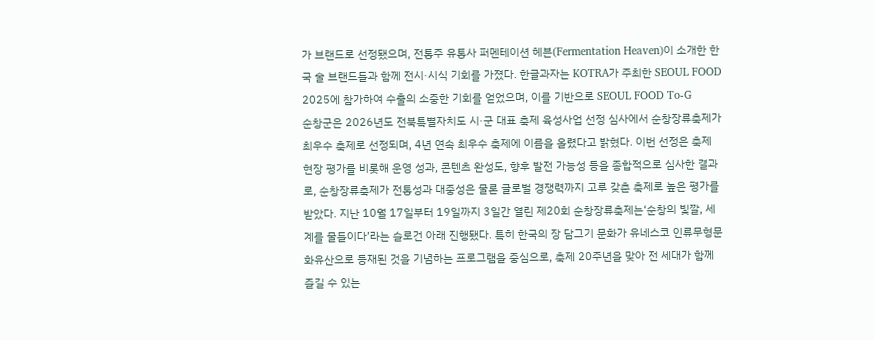가 브랜드로 선정됐으며, 전통주 유통사 퍼멘테이션 헤븐(Fermentation Heaven)이 소개한 한국 술 브랜드들과 함께 전시·시식 기회를 가졌다. 한글과자는 KOTRA가 주최한 SEOUL FOOD 2025에 참가하여 수출의 소중한 기회를 얻었으며, 이를 기반으로 SEOUL FOOD To-G
순창군은 2026년도 전북특별자치도 시·군 대표 축제 육성사업 선정 심사에서 순창장류축제가 최우수 축제로 선정되며, 4년 연속 최우수 축제에 이름을 올렸다고 밝혔다. 이번 선정은 축제 현장 평가를 비롯해 운영 성과, 콘텐츠 완성도, 향후 발전 가능성 등을 종합적으로 심사한 결과로, 순창장류축제가 전통성과 대중성은 물론 글로벌 경쟁력까지 고루 갖춘 축제로 높은 평가를 받았다. 지난 10월 17일부터 19일까지 3일간 열린 제20회 순창장류축제는‘순창의 빛깔, 세계를 물들이다’라는 슬로건 아래 진행됐다. 특히 한국의 장 담그기 문화가 유네스코 인류무형문화유산으로 등재된 것을 기념하는 프로그램을 중심으로, 축제 20주년을 맞아 전 세대가 함께 즐길 수 있는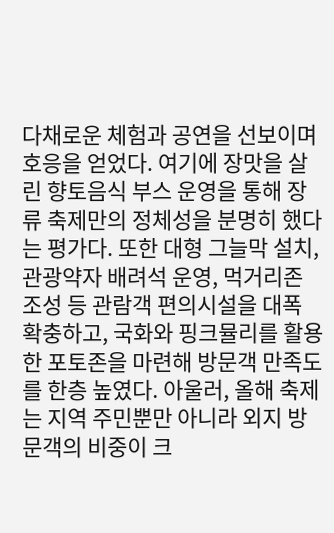다채로운 체험과 공연을 선보이며 호응을 얻었다. 여기에 장맛을 살린 향토음식 부스 운영을 통해 장류 축제만의 정체성을 분명히 했다는 평가다. 또한 대형 그늘막 설치, 관광약자 배려석 운영, 먹거리존 조성 등 관람객 편의시설을 대폭 확충하고, 국화와 핑크뮬리를 활용한 포토존을 마련해 방문객 만족도를 한층 높였다. 아울러, 올해 축제는 지역 주민뿐만 아니라 외지 방문객의 비중이 크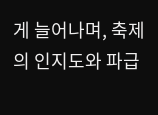게 늘어나며, 축제의 인지도와 파급